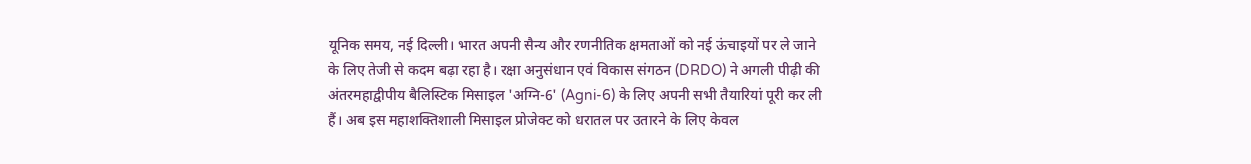यूनिक समय, नई दिल्ली। भारत अपनी सैन्य और रणनीतिक क्षमताओं को नई ऊंचाइयों पर ले जाने के लिए तेजी से कदम बढ़ा रहा है। रक्षा अनुसंधान एवं विकास संगठन (DRDO) ने अगली पीढ़ी की अंतरमहाद्वीपीय बैलिस्टिक मिसाइल 'अग्नि-6' (Agni-6) के लिए अपनी सभी तैयारियां पूरी कर ली हैं। अब इस महाशक्तिशाली मिसाइल प्रोजेक्ट को धरातल पर उतारने के लिए केवल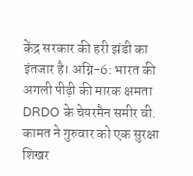केंद्र सरकार की हरी झंडी का इंतजार है। अग्नि-6: भारत की अगली पीढ़ी की मारक क्षमता DRDO के चेयरमैन समीर वी. कामत ने गुरुवार को एक सुरक्षा शिखर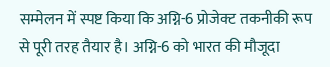सम्मेलन में स्पष्ट किया कि अग्नि-6 प्रोजेक्ट तकनीकी रूप से पूरी तरह तैयार है। अग्नि-6 को भारत की मौजूदा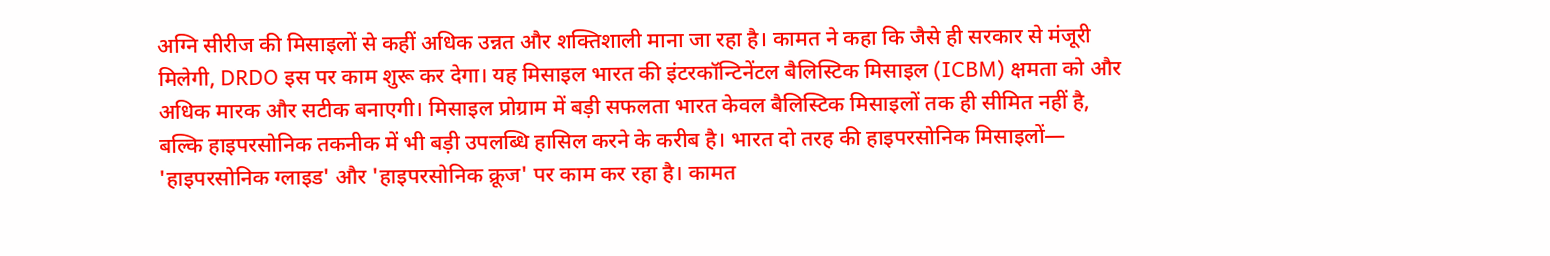अग्नि सीरीज की मिसाइलों से कहीं अधिक उन्नत और शक्तिशाली माना जा रहा है। कामत ने कहा कि जैसे ही सरकार से मंजूरी मिलेगी, DRDO इस पर काम शुरू कर देगा। यह मिसाइल भारत की इंटरकॉन्टिनेंटल बैलिस्टिक मिसाइल (ICBM) क्षमता को और अधिक मारक और सटीक बनाएगी। मिसाइल प्रोग्राम में बड़ी सफलता भारत केवल बैलिस्टिक मिसाइलों तक ही सीमित नहीं है, बल्कि हाइपरसोनिक तकनीक में भी बड़ी उपलब्धि हासिल करने के करीब है। भारत दो तरह की हाइपरसोनिक मिसाइलों— 'हाइपरसोनिक ग्लाइड' और 'हाइपरसोनिक क्रूज' पर काम कर रहा है। कामत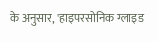के अनुसार, 'हाइपरसोनिक ग्लाइड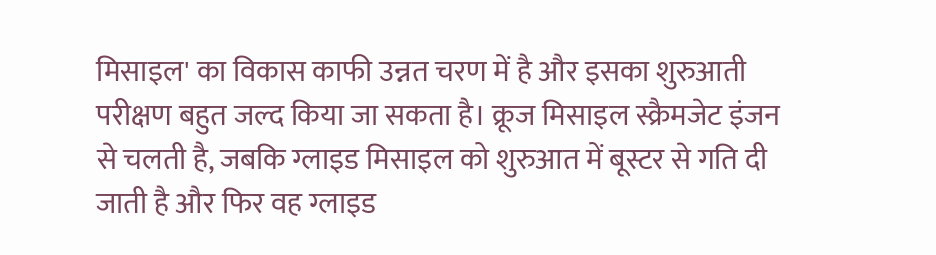मिसाइल' का विकास काफी उन्नत चरण में है और इसका शुरुआती परीक्षण बहुत जल्द किया जा सकता है। क्रूज मिसाइल स्क्रैमजेट इंजन से चलती है, जबकि ग्लाइड मिसाइल को शुरुआत में बूस्टर से गति दी जाती है और फिर वह ग्लाइड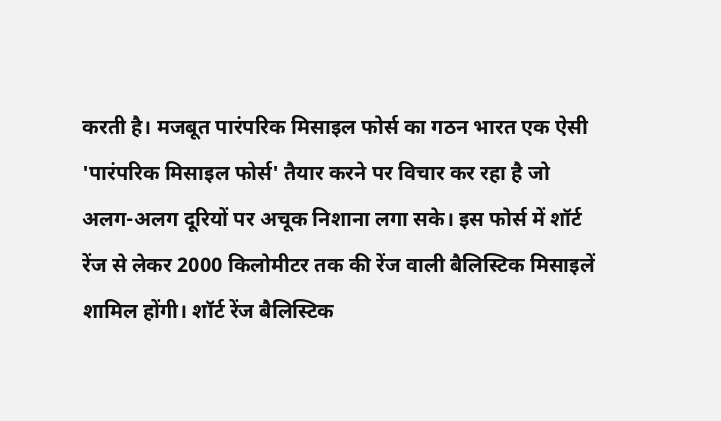करती है। मजबूत पारंपरिक मिसाइल फोर्स का गठन भारत एक ऐसी 'पारंपरिक मिसाइल फोर्स' तैयार करने पर विचार कर रहा है जो अलग-अलग दूरियों पर अचूक निशाना लगा सके। इस फोर्स में शॉर्ट रेंज से लेकर 2000 किलोमीटर तक की रेंज वाली बैलिस्टिक मिसाइलें शामिल होंगी। शॉर्ट रेंज बैलिस्टिक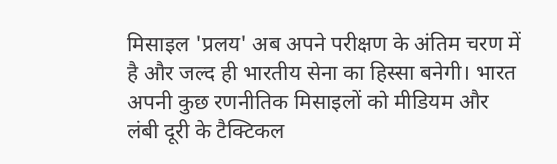मिसाइल 'प्रलय' अब अपने परीक्षण के अंतिम चरण में है और जल्द ही भारतीय सेना का हिस्सा बनेगी। भारत अपनी कुछ रणनीतिक मिसाइलों को मीडियम और लंबी दूरी के टैक्टिकल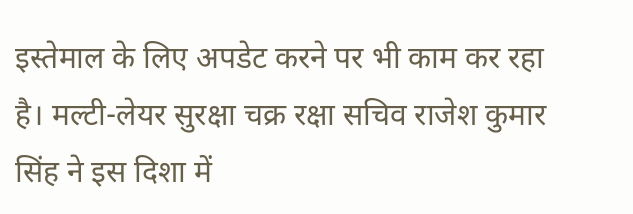इस्तेमाल के लिए अपडेट करने पर भी काम कर रहा है। मल्टी-लेयर सुरक्षा चक्र रक्षा सचिव राजेश कुमार सिंह ने इस दिशा में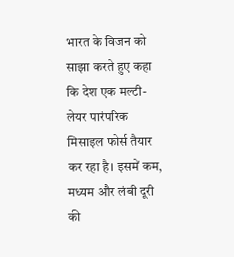भारत के विजन को साझा करते हुए कहा कि देश एक मल्टी-लेयर पारंपरिक मिसाइल फोर्स तैयार कर रहा है। इसमें कम, मध्यम और लंबी दूरी की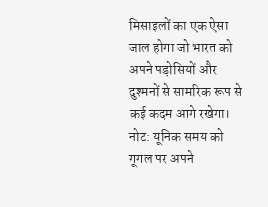मिसाइलों का एक ऐसा जाल होगा जो भारत को अपने पड़ोसियों और दुश्मनों से सामरिक रूप से कई कदम आगे रखेगा। नोट: यूनिक समय को गूगल पर अपने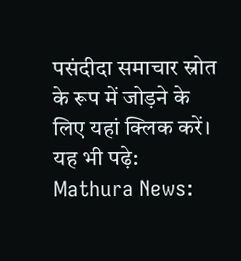पसंदीदा समाचार स्रोत के रूप में जोड़ने के लिए यहां क्लिक करें। यह भी पढ़े: Mathura News: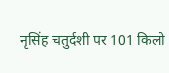नृसिंह चतुर्दशी पर 101 किलो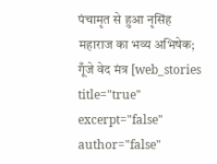पंचामृत से हुआ नृसिंह महाराज का भव्य अभिषेक; गूँजे वेद मंत्र [web_stories title="true" excerpt="false" author="false"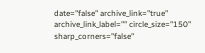date="false" archive_link="true" archive_link_label="" circle_size="150" sharp_corners="false"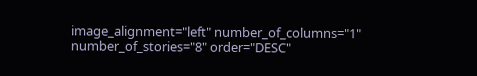image_alignment="left" number_of_columns="1" number_of_stories="8" order="DESC"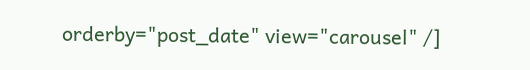orderby="post_date" view="carousel" /]